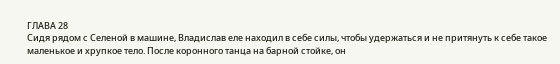ГЛАВА 28
Сидя рядом с Селеной в машине, Владислав еле находил в себе силы, чтобы удержаться и не притянуть к себе такое маленькое и хрупкое тело. После коронного танца на барной стойке, он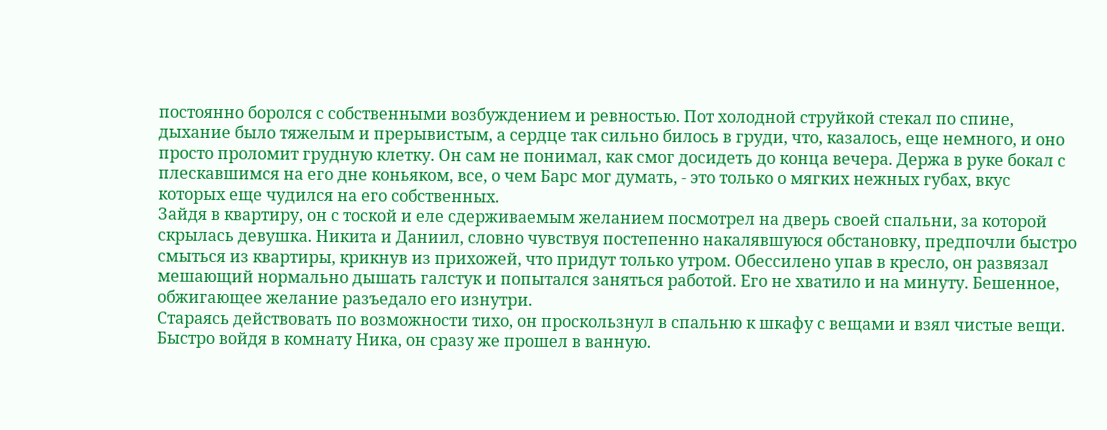постоянно боролся с собственными возбуждением и ревностью. Пот холодной струйкой стекал по спине, дыхание было тяжелым и прерывистым, а сердце так сильно билось в груди, что, казалось, еще немного, и оно просто проломит грудную клетку. Он сам не понимал, как смог досидеть до конца вечера. Держа в руке бокал с плескавшимся на его дне коньяком, все, о чем Барс мог думать, - это только о мягких нежных губах, вкус которых еще чудился на его собственных.
Зайдя в квартиру, он с тоской и еле сдерживаемым желанием посмотрел на дверь своей спальни, за которой скрылась девушка. Никита и Даниил, словно чувствуя постепенно накалявшуюся обстановку, предпочли быстро смыться из квартиры, крикнув из прихожей, что придут только утром. Обессилено упав в кресло, он развязал мешающий нормально дышать галстук и попытался заняться работой. Его не хватило и на минуту. Бешенное, обжигающее желание разъедало его изнутри.
Стараясь действовать по возможности тихо, он проскользнул в спальню к шкафу с вещами и взял чистые вещи. Быстро войдя в комнату Ника, он сразу же прошел в ванную.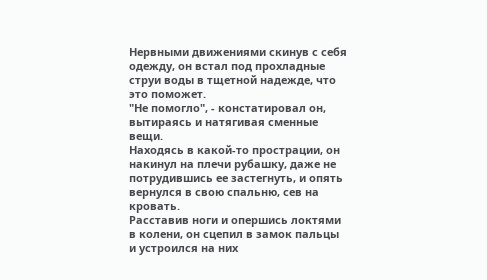Нервными движениями скинув с себя одежду, он встал под прохладные струи воды в тщетной надежде, что это поможет.
"Не помогло", - констатировал он, вытираясь и натягивая сменные вещи.
Находясь в какой-то прострации, он накинул на плечи рубашку, даже не потрудившись ее застегнуть, и опять вернулся в свою спальню, сев на кровать.
Расставив ноги и опершись локтями в колени, он сцепил в замок пальцы и устроился на них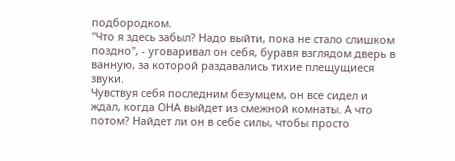подбородком.
"Что я здесь забыл? Надо выйти, пока не стало слишком поздно", - уговаривал он себя, буравя взглядом дверь в ванную, за которой раздавались тихие плещущиеся звуки.
Чувствуя себя последним безумцем, он все сидел и ждал, когда ОНА выйдет из смежной комнаты. А что потом? Найдет ли он в себе силы, чтобы просто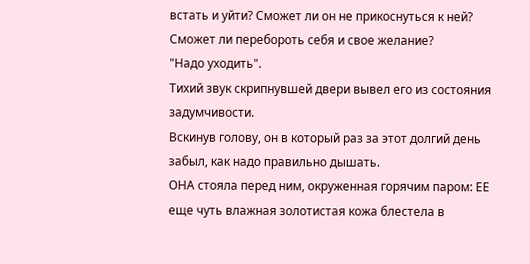встать и уйти? Сможет ли он не прикоснуться к ней? Сможет ли перебороть себя и свое желание?
"Надо уходить".
Тихий звук скрипнувшей двери вывел его из состояния задумчивости.
Вскинув голову, он в который раз за этот долгий день забыл, как надо правильно дышать.
ОНА стояла перед ним, окруженная горячим паром: ЕЕ еще чуть влажная золотистая кожа блестела в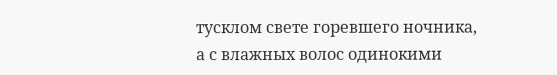тусклом свете горевшего ночника, а с влажных волос одинокими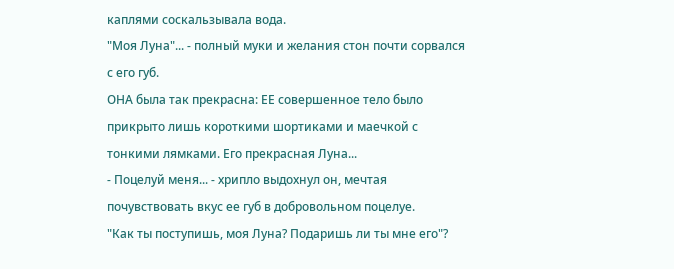каплями соскальзывала вода.
"Моя Луна"... - полный муки и желания стон почти сорвался с его губ.
ОНА была так прекрасна: ЕЕ совершенное тело было прикрыто лишь короткими шортиками и маечкой с тонкими лямками. Его прекрасная Луна...
- Поцелуй меня... - хрипло выдохнул он, мечтая почувствовать вкус ее губ в добровольном поцелуе.
"Как ты поступишь, моя Луна? Подаришь ли ты мне его"?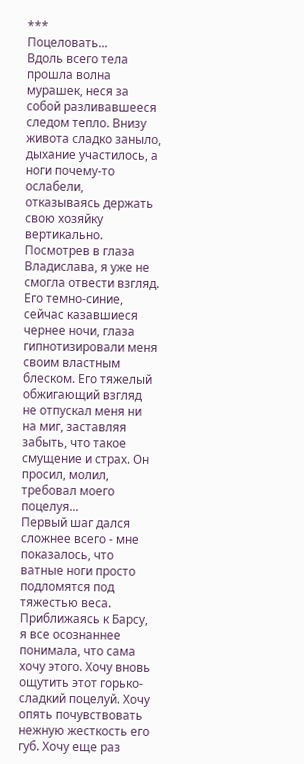***
Поцеловать...
Вдоль всего тела прошла волна мурашек, неся за собой разливавшееся следом тепло. Внизу живота сладко заныло, дыхание участилось, а ноги почему-то ослабели, отказываясь держать свою хозяйку вертикально.
Посмотрев в глаза Владислава, я уже не смогла отвести взгляд. Его темно-синие, сейчас казавшиеся чернее ночи, глаза гипнотизировали меня своим властным блеском. Его тяжелый обжигающий взгляд не отпускал меня ни на миг, заставляя забыть, что такое смущение и страх. Он просил, молил, требовал моего поцелуя...
Первый шаг дался сложнее всего - мне показалось, что ватные ноги просто подломятся под тяжестью веса. Приближаясь к Барсу, я все осознаннее понимала, что сама хочу этого. Хочу вновь ощутить этот горько-сладкий поцелуй. Хочу опять почувствовать нежную жесткость его губ. Хочу еще раз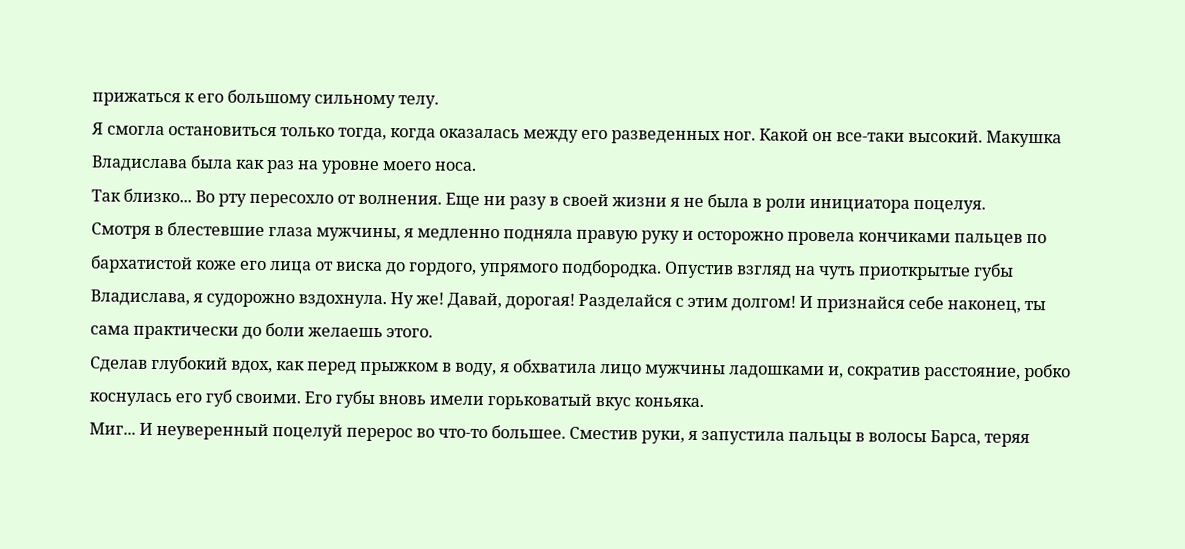прижаться к его большому сильному телу.
Я смогла остановиться только тогда, когда оказалась между его разведенных ног. Какой он все-таки высокий. Макушка Владислава была как раз на уровне моего носа.
Так близко... Во рту пересохло от волнения. Еще ни разу в своей жизни я не была в роли инициатора поцелуя.
Смотря в блестевшие глаза мужчины, я медленно подняла правую руку и осторожно провела кончиками пальцев по бархатистой коже его лица от виска до гордого, упрямого подбородка. Опустив взгляд на чуть приоткрытые губы Владислава, я судорожно вздохнула. Ну же! Давай, дорогая! Разделайся с этим долгом! И признайся себе наконец, ты сама практически до боли желаешь этого.
Сделав глубокий вдох, как перед прыжком в воду, я обхватила лицо мужчины ладошками и, сократив расстояние, робко коснулась его губ своими. Его губы вновь имели горьковатый вкус коньяка.
Миг... И неуверенный поцелуй перерос во что-то большее. Сместив руки, я запустила пальцы в волосы Барса, теряя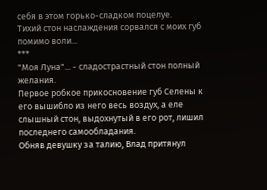себя в этом горько-сладком поцелуе.
Тихий стон наслаждения сорвался с моих губ помимо воли...
***
"Моя Луна"... - сладострастный стон полный желания.
Первое робкое прикосновение губ Селены к его вышибло из него весь воздух, а еле слышный стон, выдохнутый в его рот, лишил последнего самообладания.
Обняв девушку за талию, Влад притянул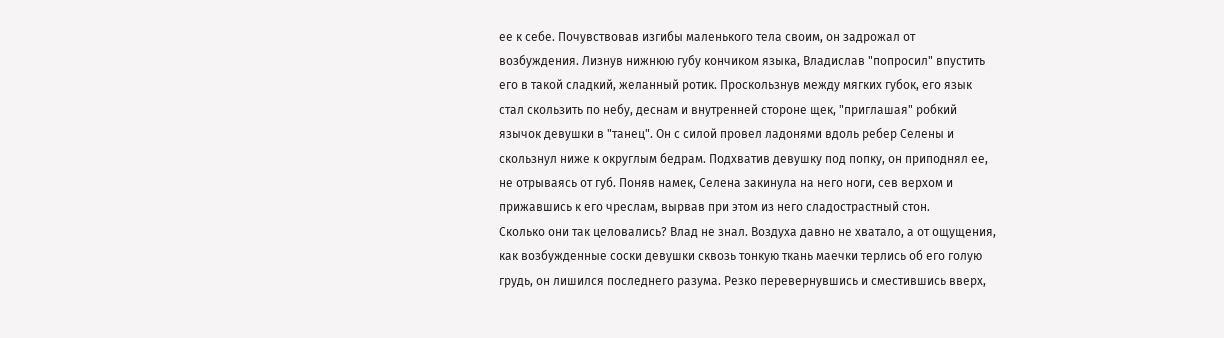ее к себе. Почувствовав изгибы маленького тела своим, он задрожал от возбуждения. Лизнув нижнюю губу кончиком языка, Владислав "попросил" впустить его в такой сладкий, желанный ротик. Проскользнув между мягких губок, его язык стал скользить по небу, деснам и внутренней стороне щек, "приглашая" робкий язычок девушки в "танец". Он с силой провел ладонями вдоль ребер Селены и скользнул ниже к округлым бедрам. Подхватив девушку под попку, он приподнял ее, не отрываясь от губ. Поняв намек, Селена закинула на него ноги, сев верхом и прижавшись к его чреслам, вырвав при этом из него сладострастный стон.
Сколько они так целовались? Влад не знал. Воздуха давно не хватало, а от ощущения, как возбужденные соски девушки сквозь тонкую ткань маечки терлись об его голую грудь, он лишился последнего разума. Резко перевернувшись и сместившись вверх,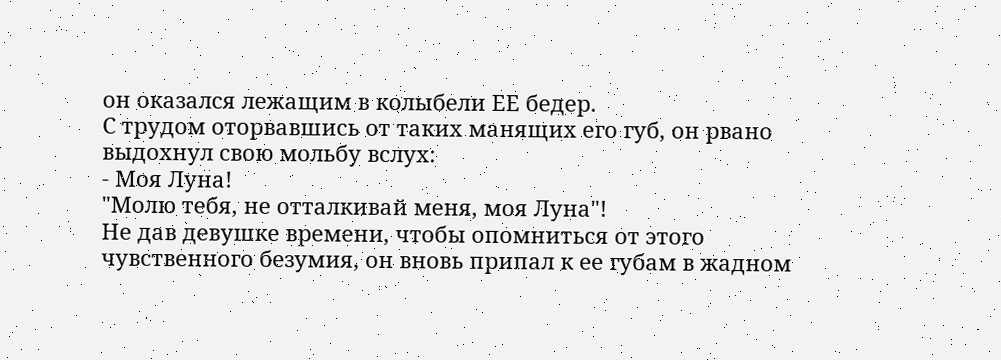он оказался лежащим в колыбели ЕЕ бедер.
С трудом оторвавшись от таких манящих его губ, он рвано выдохнул свою мольбу вслух:
- Моя Луна!
"Молю тебя, не отталкивай меня, моя Луна"!
Не дав девушке времени, чтобы опомниться от этого чувственного безумия, он вновь припал к ее губам в жадном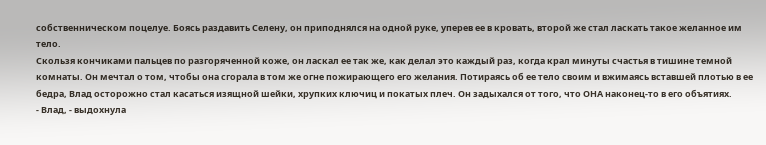собственническом поцелуе. Боясь раздавить Селену, он приподнялся на одной руке, уперев ее в кровать, второй же стал ласкать такое желанное им тело.
Скользя кончиками пальцев по разгоряченной коже, он ласкал ее так же, как делал это каждый раз, когда крал минуты счастья в тишине темной комнаты. Он мечтал о том, чтобы она сгорала в том же огне пожирающего его желания. Потираясь об ее тело своим и вжимаясь вставшей плотью в ее бедра, Влад осторожно стал касаться изящной шейки, хрупких ключиц и покатых плеч. Он задыхался от того, что ОНА наконец-то в его объятиях.
- Влад, - выдохнула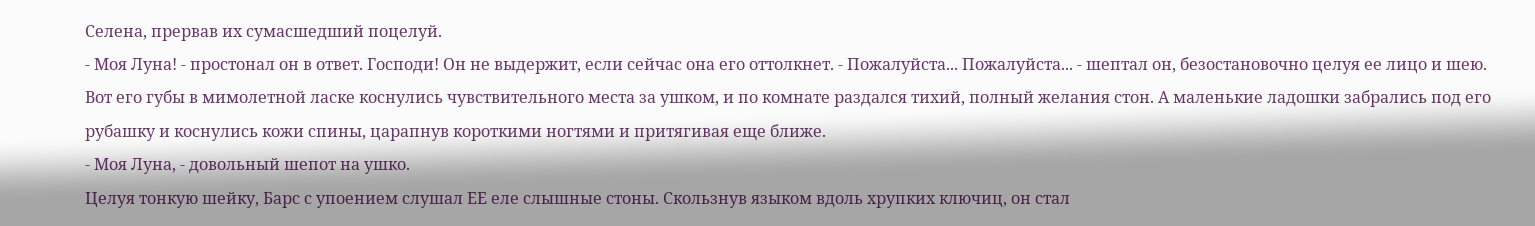Селена, прервав их сумасшедший поцелуй.
- Моя Луна! - простонал он в ответ. Господи! Он не выдержит, если сейчас она его оттолкнет. - Пожалуйста... Пожалуйста... - шептал он, безостановочно целуя ее лицо и шею.
Вот его губы в мимолетной ласке коснулись чувствительного места за ушком, и по комнате раздался тихий, полный желания стон. А маленькие ладошки забрались под его рубашку и коснулись кожи спины, царапнув короткими ногтями и притягивая еще ближе.
- Моя Луна, - довольный шепот на ушко.
Целуя тонкую шейку, Барс с упоением слушал ЕЕ еле слышные стоны. Скользнув языком вдоль хрупких ключиц, он стал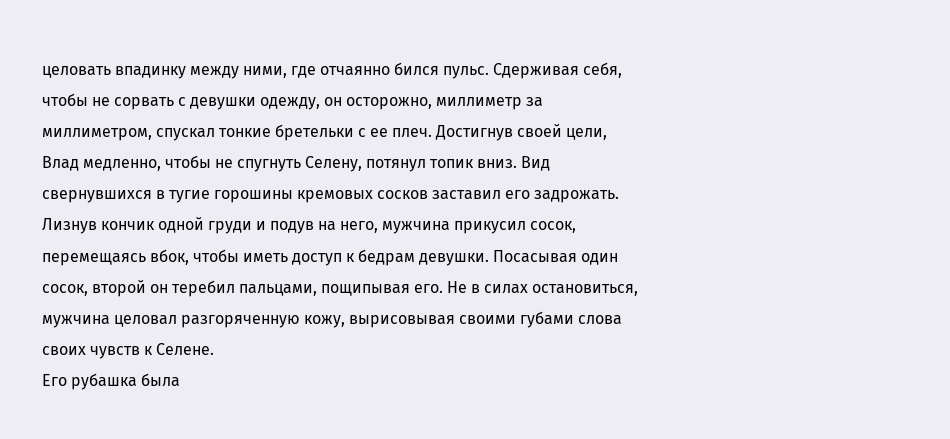целовать впадинку между ними, где отчаянно бился пульс. Сдерживая себя, чтобы не сорвать с девушки одежду, он осторожно, миллиметр за миллиметром, спускал тонкие бретельки с ее плеч. Достигнув своей цели, Влад медленно, чтобы не спугнуть Селену, потянул топик вниз. Вид свернувшихся в тугие горошины кремовых сосков заставил его задрожать. Лизнув кончик одной груди и подув на него, мужчина прикусил сосок, перемещаясь вбок, чтобы иметь доступ к бедрам девушки. Посасывая один сосок, второй он теребил пальцами, пощипывая его. Не в силах остановиться, мужчина целовал разгоряченную кожу, вырисовывая своими губами слова своих чувств к Селене.
Его рубашка была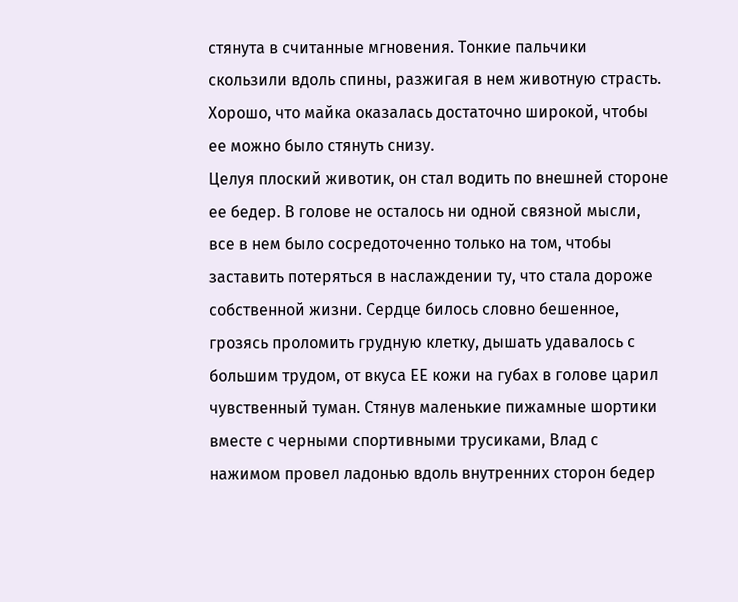стянута в считанные мгновения. Тонкие пальчики скользили вдоль спины, разжигая в нем животную страсть. Хорошо, что майка оказалась достаточно широкой, чтобы ее можно было стянуть снизу.
Целуя плоский животик, он стал водить по внешней стороне ее бедер. В голове не осталось ни одной связной мысли, все в нем было сосредоточенно только на том, чтобы заставить потеряться в наслаждении ту, что стала дороже собственной жизни. Сердце билось словно бешенное, грозясь проломить грудную клетку, дышать удавалось с большим трудом, от вкуса ЕЕ кожи на губах в голове царил чувственный туман. Стянув маленькие пижамные шортики вместе с черными спортивными трусиками, Влад с нажимом провел ладонью вдоль внутренних сторон бедер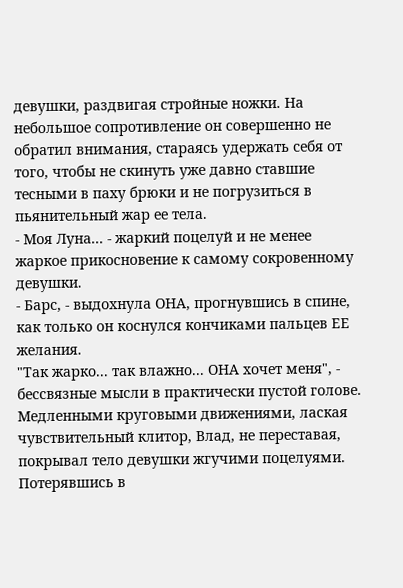девушки, раздвигая стройные ножки. На небольшое сопротивление он совершенно не обратил внимания, стараясь удержать себя от того, чтобы не скинуть уже давно ставшие тесными в паху брюки и не погрузиться в пьянительный жар ее тела.
- Моя Луна... - жаркий поцелуй и не менее жаркое прикосновение к самому сокровенному девушки.
- Барс, - выдохнула ОНА, прогнувшись в спине, как только он коснулся кончиками пальцев ЕЕ желания.
"Так жарко... так влажно... ОНА хочет меня", - бессвязные мысли в практически пустой голове.
Медленными круговыми движениями, лаская чувствительный клитор, Влад, не переставая, покрывал тело девушки жгучими поцелуями. Потерявшись в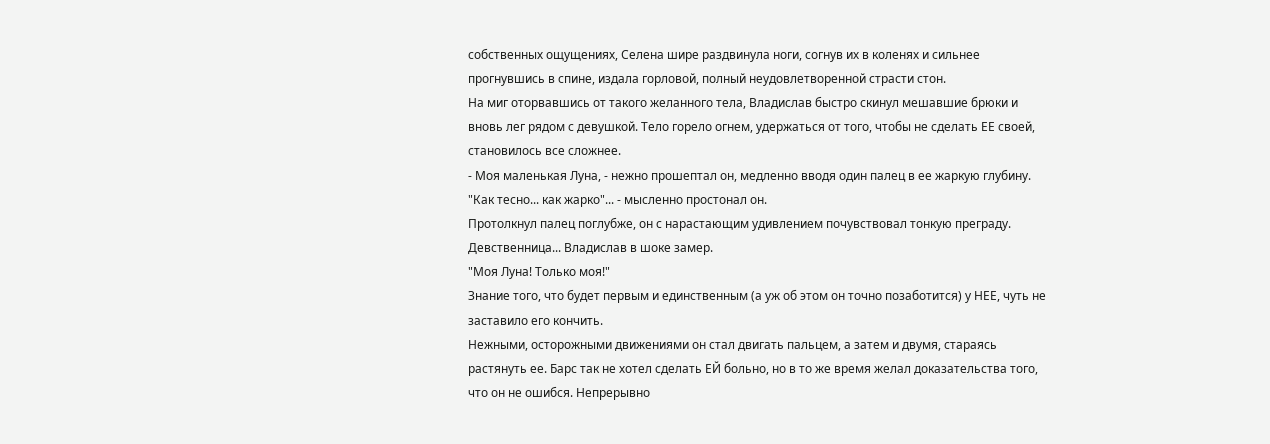собственных ощущениях, Селена шире раздвинула ноги, согнув их в коленях и сильнее прогнувшись в спине, издала горловой, полный неудовлетворенной страсти стон.
На миг оторвавшись от такого желанного тела, Владислав быстро скинул мешавшие брюки и вновь лег рядом с девушкой. Тело горело огнем, удержаться от того, чтобы не сделать ЕЕ своей, становилось все сложнее.
- Моя маленькая Луна, - нежно прошептал он, медленно вводя один палец в ее жаркую глубину.
"Как тесно... как жарко"... - мысленно простонал он.
Протолкнул палец поглубже, он с нарастающим удивлением почувствовал тонкую преграду.
Девственница... Владислав в шоке замер.
"Моя Луна! Только моя!"
Знание того, что будет первым и единственным (а уж об этом он точно позаботится) у НЕЕ, чуть не заставило его кончить.
Нежными, осторожными движениями он стал двигать пальцем, а затем и двумя, стараясь растянуть ее. Барс так не хотел сделать ЕЙ больно, но в то же время желал доказательства того, что он не ошибся. Непрерывно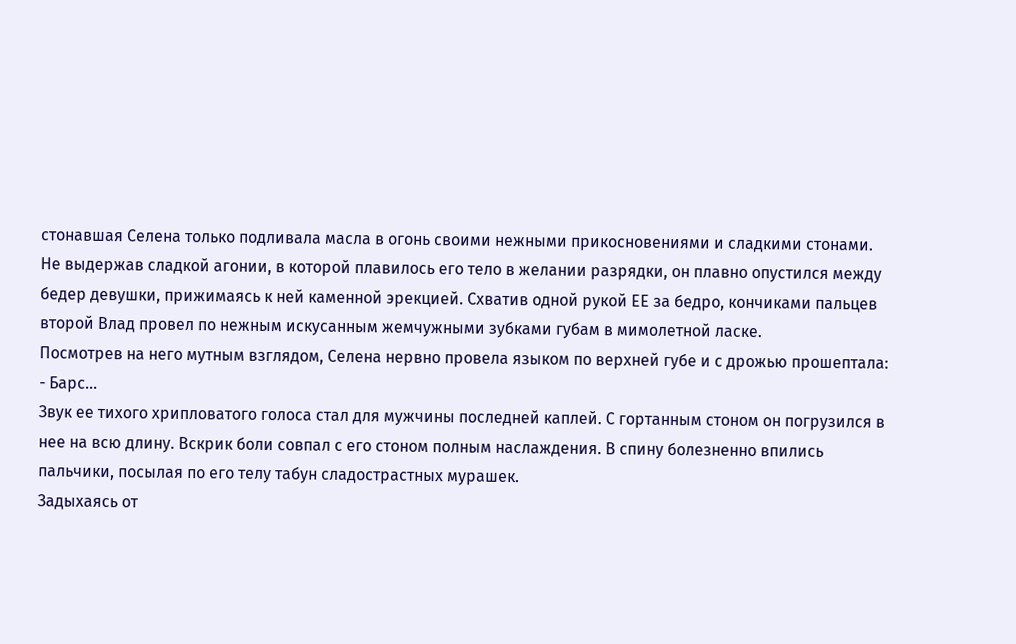стонавшая Селена только подливала масла в огонь своими нежными прикосновениями и сладкими стонами.
Не выдержав сладкой агонии, в которой плавилось его тело в желании разрядки, он плавно опустился между бедер девушки, прижимаясь к ней каменной эрекцией. Схватив одной рукой ЕЕ за бедро, кончиками пальцев второй Влад провел по нежным искусанным жемчужными зубками губам в мимолетной ласке.
Посмотрев на него мутным взглядом, Селена нервно провела языком по верхней губе и с дрожью прошептала:
- Барс...
Звук ее тихого хрипловатого голоса стал для мужчины последней каплей. С гортанным стоном он погрузился в нее на всю длину. Вскрик боли совпал с его стоном полным наслаждения. В спину болезненно впились пальчики, посылая по его телу табун сладострастных мурашек.
Задыхаясь от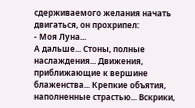сдерживаемого желания начать двигаться, он прохрипел:
- Моя Луна...
А дальше... Стоны, полные наслаждения... Движения, приближающие к вершине блаженства... Крепкие объятия, наполненные страстью... Вскрики,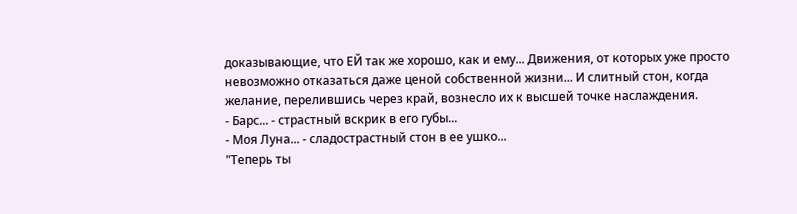доказывающие, что ЕЙ так же хорошо, как и ему... Движения, от которых уже просто невозможно отказаться даже ценой собственной жизни... И слитный стон, когда желание, перелившись через край, вознесло их к высшей точке наслаждения.
- Барс... - страстный вскрик в его губы...
- Моя Луна... - сладострастный стон в ее ушко...
"Теперь ты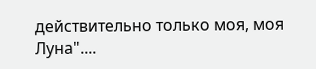действительно только моя, моя Луна"....